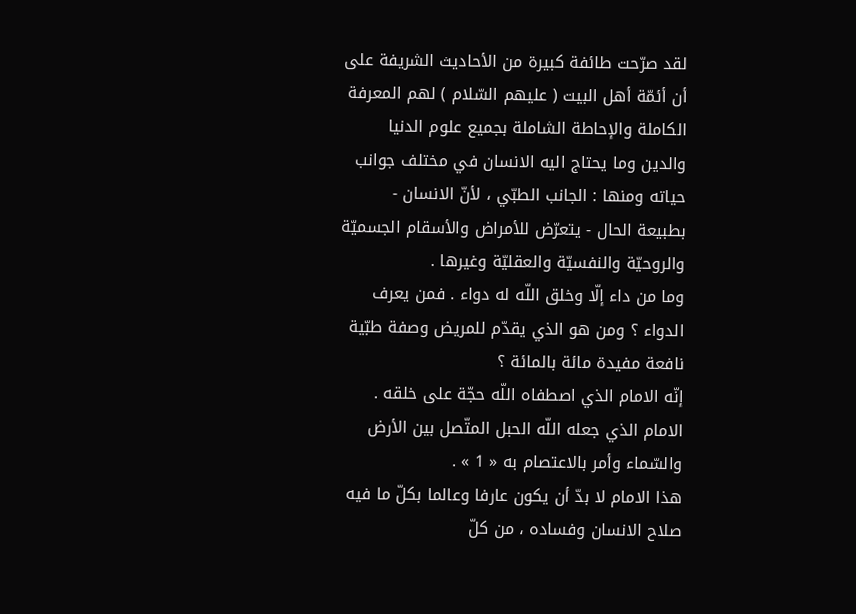لقد صرّحت طائفة كبيرة من الأحاديث الشريفة على أن أئمّة أهل البيت ( عليهم السّلام ) لهم المعرفة الكاملة والإحاطة الشاملة بجميع علوم الدنيا والدين وما يحتاج اليه الانسان في مختلف جوانب حياته ومنها : الجانب الطبّي ، لأنّ الانسان - بطبيعة الحال - يتعرّض للأمراض والأسقام الجسميّة والروحيّة والنفسيّة والعقليّة وغيرها .
وما من داء إلّا وخلق اللّه له دواء . فمن يعرف الدواء ؟ ومن هو الذي يقدّم للمريض وصفة طبّية نافعة مفيدة مائة بالمائة ؟
إنّه الامام الذي اصطفاه اللّه حجّة على خلقه .
الامام الذي جعله اللّه الحبل المتّصل بين الأرض والسّماء وأمر بالاعتصام به « 1 » .
هذا الامام لا بدّ أن يكون عارفا وعالما بكلّ ما فيه صلاح الانسان وفساده ، من كلّ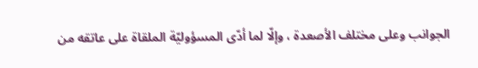الجوانب وعلى مختلف الأصعدة ، وإلّا لما أدّى المسؤوليّة الملقاة على عاتقه من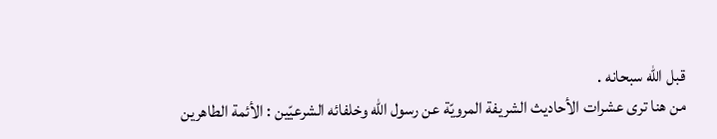قبل اللّه سبحانه .
من هنا ترى عشرات الأحاديث الشريفة المرويّة عن رسول اللّه وخلفائه الشرعيّين : الأئمة الطاهرين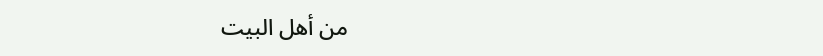من أهل البيت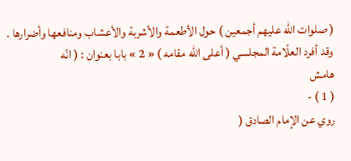( صلوات اللّه عليهم أجمعين ) حول الأطعمة والأشربة والأعشاب ومنافعها وأضرارها .
وقد أفرد العلّامة المجلسي ( أعلى اللّه مقامه ) « 2 » بابا بعنوان : ( انّه
هامش
( 1 ) -
روي عن الإمام الصادق (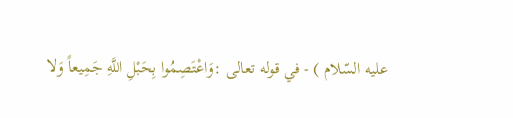عليه السّلام ) - في قوله تعالى :وَاعْتَصِمُوا بِحَبْلِ اللَّهِ جَمِيعاً وَلا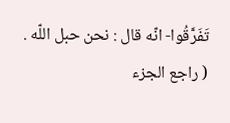تَفَرَّقُوا- انّه قال : نحن حبل اللّه .
( راجع الجزء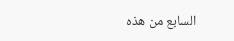السابع من هذه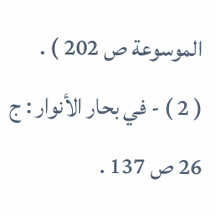الموسوعة ص 202 ) .
( 2 ) - في بحار الأنوار : ج 26 ص 137 .